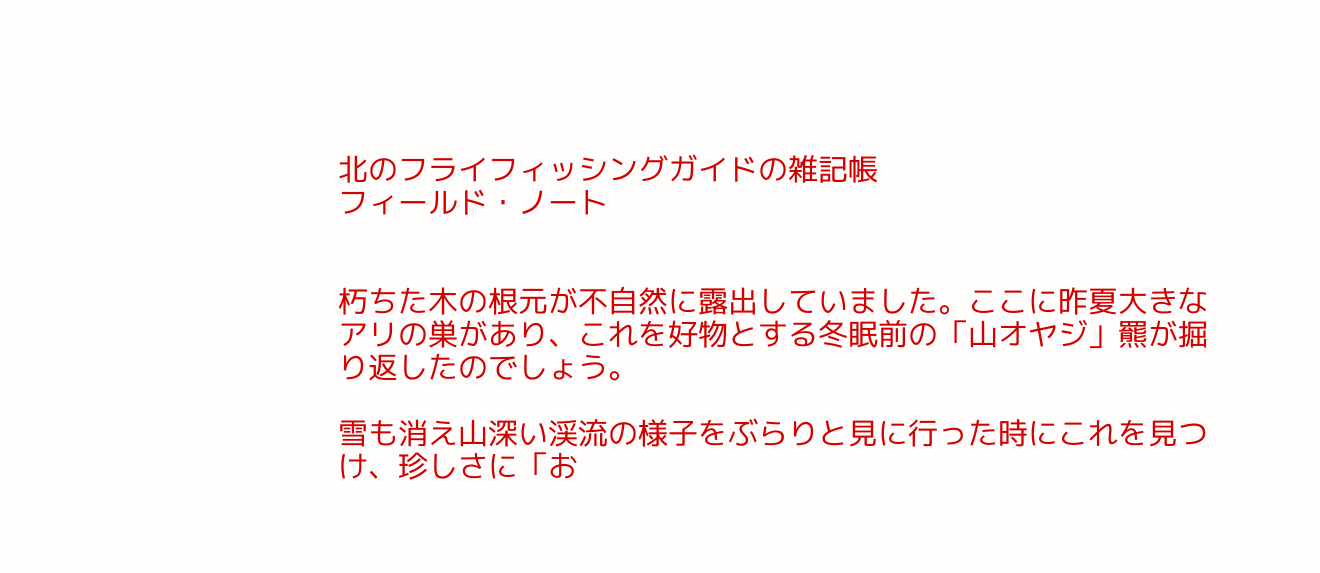北のフライフィッシングガイドの雑記帳
フィールド・ノート


朽ちた木の根元が不自然に露出していました。ここに昨夏大きなアリの巣があり、これを好物とする冬眠前の「山オヤジ」羆が掘り返したのでしょう。

雪も消え山深い渓流の様子をぶらりと見に行った時にこれを見つけ、珍しさに「お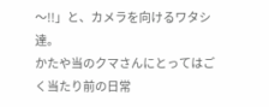〜!!」と、カメラを向けるワタシ達。
かたや当のクマさんにとってはごく当たり前の日常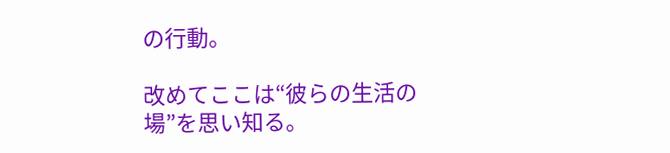の行動。

改めてここは“彼らの生活の場”を思い知る。